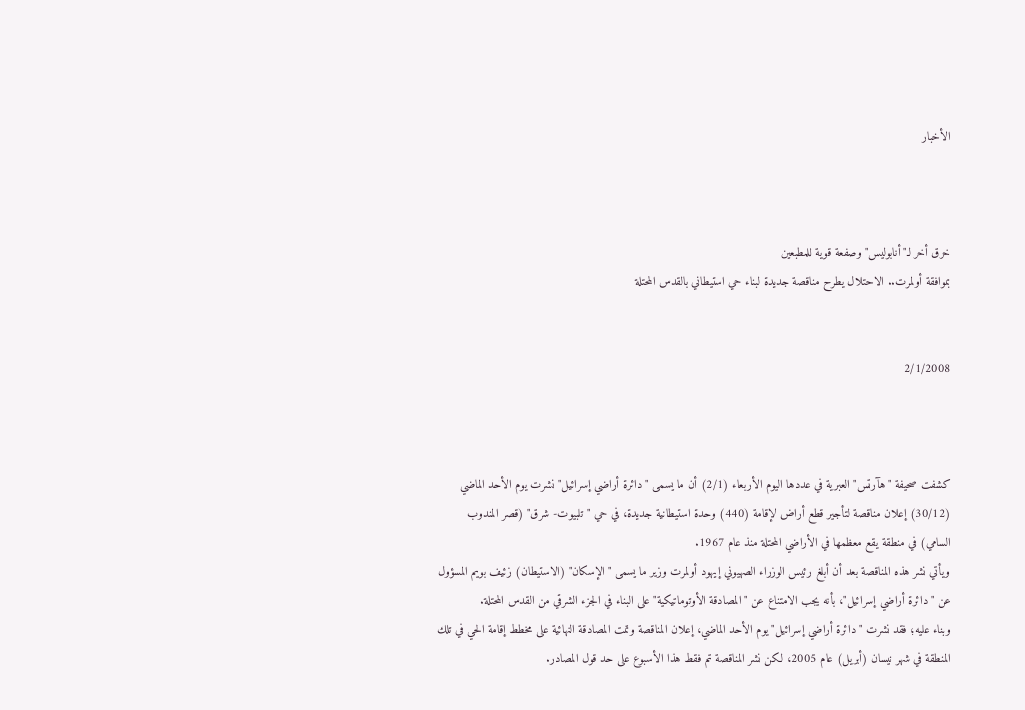الأخبار



خرق أخر لـ"أنابوليس" وصفعة قوية للمطبعين
بموافقة أولمرت.. الاحتلال يطرح مناقصة جديدة لبناء حي استيطاني بالقدس المحتلة


2/1/2008



كشفت صحيفة "هآرتس" العبرية في عددها اليوم الأربعاء (2/1) أن ما يسمى "دائرة أراضي إسرائيل" نشرت يوم الأحد الماضي (30/12) إعلان مناقصة لتأجير قطع أراض لإقامة (440) وحدة استيطانية جديدة، في حي "تلبيوت- شرق" (قصر المندوب السامي) في منطقة يقع معظمها في الأراضي المحتلة منذ عام 1967.
ويأتي نشر هذه المناقصة بعد أن أبلغ رئيس الوزراء الصهيوني إيهود أولمرت وزير ما يسمى "الإسكان" (الاستيطان) زئيف بويم المسؤول عن "دائرة أراضي إسرائيل"، بأنه يجب الامتناع عن "المصادقة الأوتوماتيكية" على البناء في الجزء الشرقي من القدس المحتلة.
وبناء عليه؛ فقد نشرت "دائرة أراضي إسرائيل" يوم الأحد الماضي، إعلان المناقصة وتمت المصادقة النهائية على مخطط إقامة الحي في تلك المنطقة في شهر نيسان (أبريل) عام 2005، لكن نشر المناقصة تم فقط هذا الأسبوع على حد قول المصادر.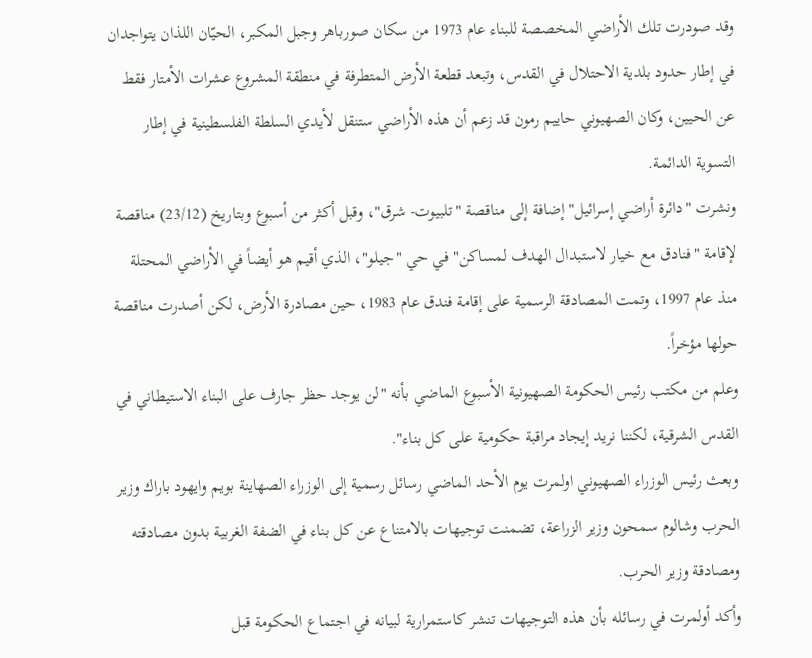وقد صودرت تلك الأراضي المخصصة للبناء عام 1973 من سكان صورباهر وجبل المكبر، الحيّان اللذان يتواجدان في إطار حدود بلدية الاحتلال في القدس، وتبعد قطعة الأرض المتطرفة في منطقة المشروع عشرات الأمتار فقط عن الحيين، وكان الصهيوني حاييم رمون قد زعم أن هذه الأراضي ستنقل لأيدي السلطة الفلسطينية في إطار التسوية الدائمة.
ونشرت "دائرة أراضي إسرائيل" إضافة إلى مناقصة "تلبيوت- شرق"، وقبل أكثر من أسبوع وبتاريخ (23/12) مناقصة لإقامة "فنادق مع خيار لاستبدال الهدف لمساكن" في حي "جيلو"، الذي أقيم هو أيضاً في الأراضي المحتلة منذ عام 1997، وتمت المصادقة الرسمية على إقامة فندق عام 1983، حين مصادرة الأرض، لكن أصدرت مناقصة حولها مؤخراً.
وعلم من مكتب رئيس الحكومة الصهيونية الأسبوع الماضي بأنه "لن يوجد حظر جارف على البناء الاستيطاني في القدس الشرقية، لكننا نريد إيجاد مراقبة حكومية على كل بناء".
وبعث رئيس الوزراء الصهيوني اولمرت يوم الأحد الماضي رسائل رسمية إلى الوزراء الصهاينة بويم وايهود باراك وزير الحرب وشالوم سمحون وزير الزراعة، تضمنت توجيهات بالامتناع عن كل بناء في الضفة الغربية بدون مصادقته ومصادقة وزير الحرب.
وأكد أولمرت في رسائله بأن هذه التوجيهات تنشر كاستمرارية لبيانه في اجتماع الحكومة قبل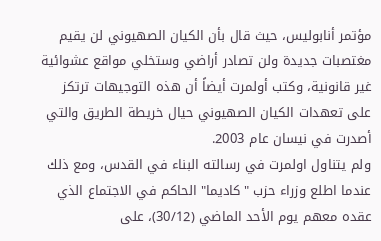مؤتمر أنابوليس، حيث قال بأن الكيان الصهيوني لن يقيم مغتصبات جديدة ولن تصادر أراضي وستخلي مواقع عشوائية غير قانونية، وكتب أولمرت أيضاً أن هذه التوجيهات ترتكز على تعهدات الكيان الصهيوني حيال خريطة الطريق والتي أصدرت في نيسان عام 2003.
ولم يتناول اولمرت في رسالته البناء في القدس، ومع ذلك عندما اطلع وزراء حزب "كاديما" الحاكم في الاجتماع الذي عقده معهم يوم الأحد الماضي (30/12)، على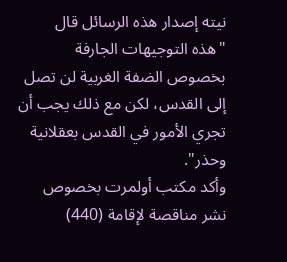نيته إصدار هذه الرسائل قال "هذه التوجيهات الجارفة بخصوص الضفة الغربية لن تصل إلى القدس، لكن مع ذلك يجب أن تجري الأمور في القدس بعقلانية وحذر".
وأكد مكتب أولمرت بخصوص نشر مناقصة لإقامة (440)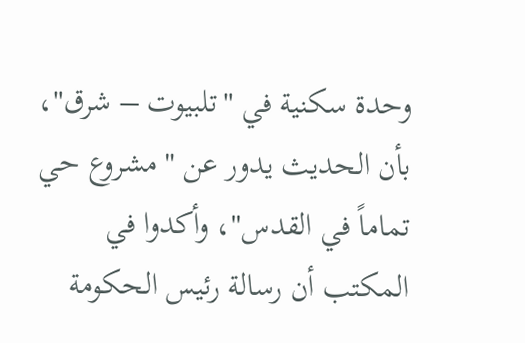وحدة سكنية في "تلبيوت – شرق"، بأن الحديث يدور عن "مشروع حي تماماً في القدس"، وأكدوا في المكتب أن رسالة رئيس الحكومة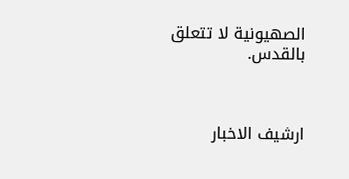الصهيونية لا تتعلق بالقدس.



ارشيف الاخبار